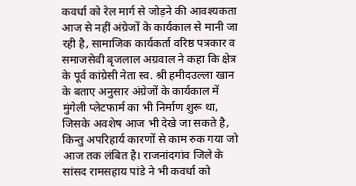कवर्धा को रेल मार्ग से जोड़ने की आवश्यकता आज से नहीं अंग्रेजों के कार्यकाल से मानी जा रही है, सामाजिक कार्यकर्ता वरिष्ठ पत्रकार व समाजसेवी बृजलाल अग्रवाल ने कहा कि क्षेत्र के पूर्व कांग्रेसी नेता स्व. श्री हमीदउल्ला खान के बताए अनुसार अंग्रेजों के कार्यकाल में मुंगेली प्लेटफार्म का भी निर्माण शुरू था, जिसके अवशेष आज भी देखे जा सकते है, किन्तु अपरिहार्य कारणों से काम रुक गया जो आज तक लंबित है। राजनांदगांव जिले के सांसद रामसहाय पांडे ने भी कवर्धा को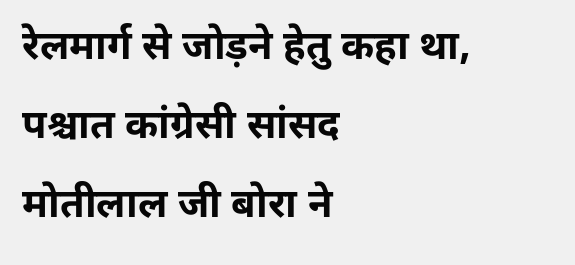रेलमार्ग से जोड़ने हेतु कहा था, पश्चात कांग्रेसी सांसद मोतीलाल जी बोरा ने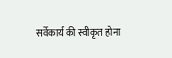सर्वेकार्य की स्वीकृत होना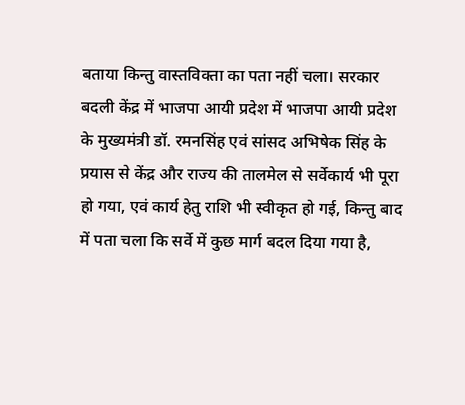बताया किन्तु वास्तविक्ता का पता नहीं चला। सरकार बदली केंद्र में भाजपा आयी प्रदेश में भाजपा आयी प्रदेश के मुख्यमंत्री डॉ. रमनसिंह एवं सांसद अभिषेक सिंह के प्रयास से केंद्र और राज्य की तालमेल से सर्वेकार्य भी पूरा हो गया, एवं कार्य हेतु राशि भी स्वीकृत हो गई, किन्तु बाद में पता चला कि सर्वे में कुछ मार्ग बदल दिया गया है,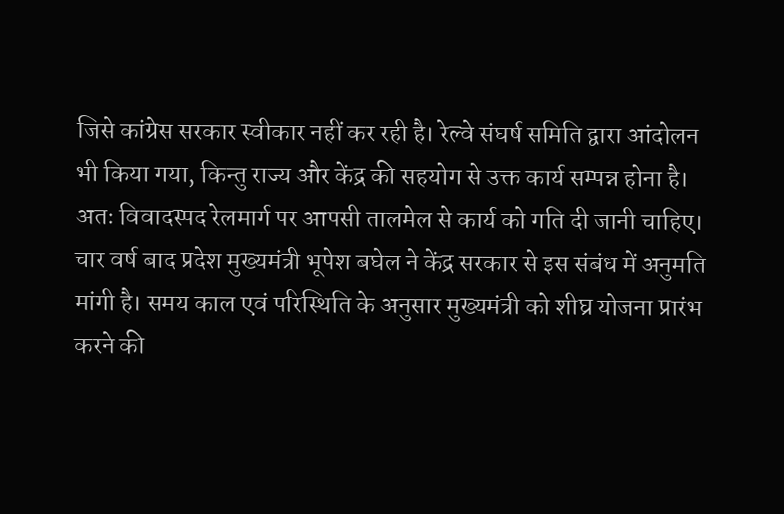जिसे कांग्रेस सरकार स्वीकार नहीं कर रही है। रेल्वे संघर्ष समिति द्वारा आंदोलन भी किया गया, किन्तु राज्य और केंद्र की सहयोग से उक्त कार्य सम्पन्न होना है। अतः विवादस्पद रेलमार्ग पर आपसी तालमेल से कार्य को गति दी जानी चाहिए। चार वर्ष बाद प्रदेश मुख्यमंत्री भूपेश बघेल ने केंद्र सरकार से इस संबंध में अनुमति मांगी है। समय काल एवं परिस्थिति के अनुसार मुख्यमंत्री को शीघ्र योजना प्रारंभ करने की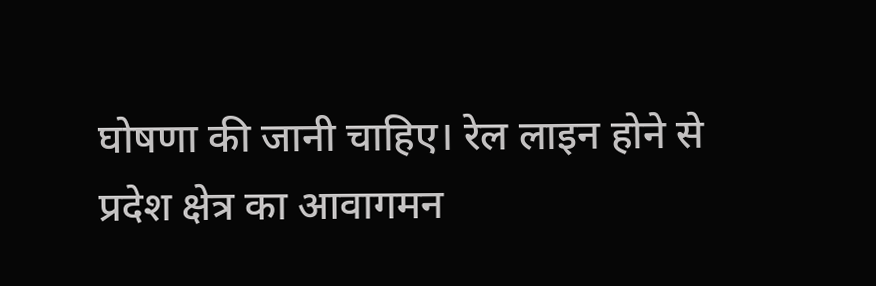घोषणा की जानी चाहिए। रेल लाइन होने से प्रदेश क्षेत्र का आवागमन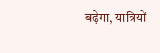बढ़ेगा, यात्रियों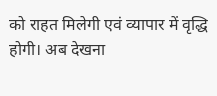को राहत मिलेगी एवं व्यापार में वृद्धि होगी। अब देखना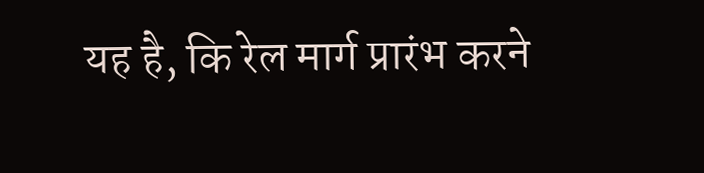यह है, कि रेल मार्ग प्रारंभ करने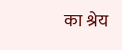का श्रेय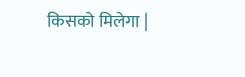किसको मिलेगा |